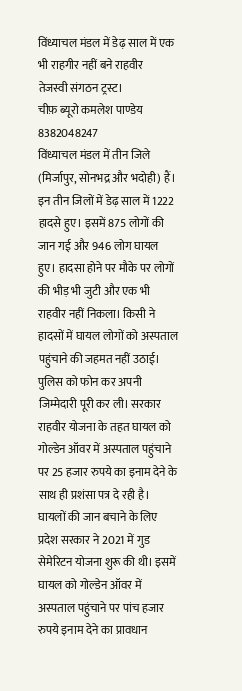विंध्याचल मंडल में डेढ़ साल में एक भी राहगीर नहीं बने राहवीर
तेजस्वी संगठन ट्रस्ट।
चीफ़ ब्यूरो कमलेश पाण्डेय
8382048247
विंध्याचल मंडल में तीन जिले (मिर्जापुर, सोनभद्र और भदोही) हैं। इन तीन जिलों में डेढ़ साल में 1222 हादसे हुए। इसमें 875 लोगों की जान गई और 946 लोग घायल हुए। हादसा होने पर मौके पर लोगों की भीड़ भी जुटी और एक भी राहवीर नहीं निकला। किसी ने हादसों में घायल लोगों को अस्पताल पहुंचाने की जहमत नहीं उठाई। पुलिस को फोन कर अपनी जिम्मेदारी पूरी कर ली। सरकार राहवीर योजना के तहत घायल को गोल्डेन ऑवर में अस्पताल पहुंचाने पर 25 हजार रुपये का इनाम देने के साथ ही प्रशंसा पत्र दे रही है। घायलों की जान बचाने के लिए प्रदेश सरकार ने 2021 में गुड सेमेरिटन योजना शुरू की थी। इसमें घायल को गोल्डेन ऑवर में अस्पताल पहुंचाने पर पांच हजार रुपये इनाम देने का प्रावधान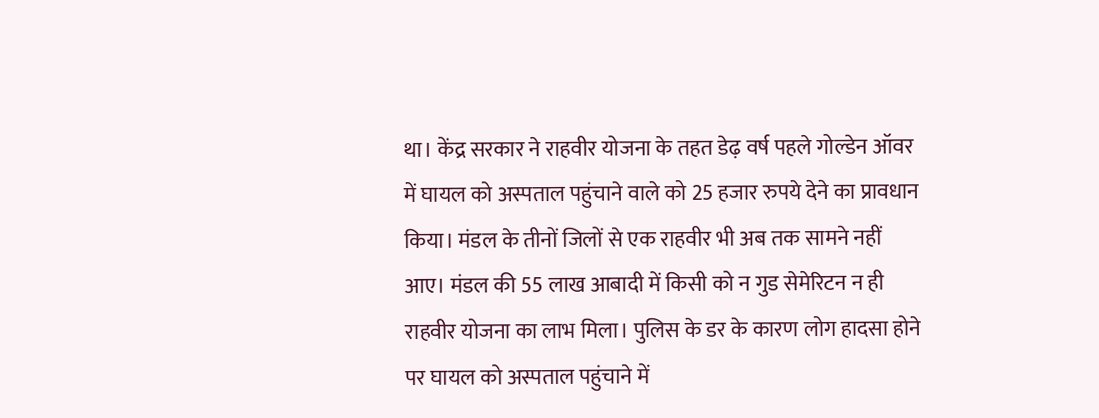था। केंद्र सरकार ने राहवीर योजना के तहत डेढ़ वर्ष पहले गोल्डेन ऑवर में घायल को अस्पताल पहुंचाने वाले को 25 हजार रुपये देने का प्रावधान किया। मंडल के तीनों जिलों से एक राहवीर भी अब तक सामने नहीं आए। मंडल की 55 लाख आबादी में किसी को न गुड सेमेरिटन न ही राहवीर योजना का लाभ मिला। पुलिस के डर के कारण लोग हादसा होने पर घायल को अस्पताल पहुंचाने में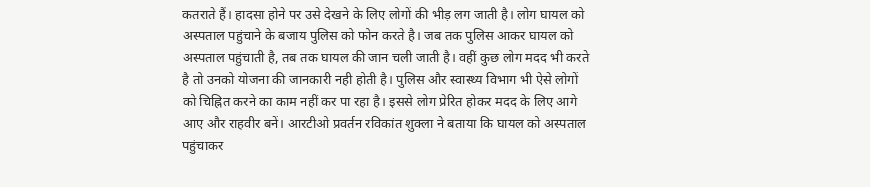कतराते हैं। हादसा होने पर उसे देखने के लिए लोगों की भीड़ लग जाती है। लोग घायल को अस्पताल पहुंचाने के बजाय पुलिस को फोन करते है। जब तक पुलिस आकर घायल को अस्पताल पहुंचाती है, तब तक घायल की जान चली जाती है। वहीं कुछ लोग मदद भी करते है तो उनको योजना की जानकारी नही होती है। पुलिस और स्वास्थ्य विभाग भी ऐसे लोगों को चिह्नित करने का काम नहीं कर पा रहा है। इससे लोग प्रेरित होकर मदद के लिए आगे आए और राहवीर बनें। आरटीओ प्रवर्तन रविकांत शुक्ला ने बताया कि घायल को अस्पताल पहुंचाकर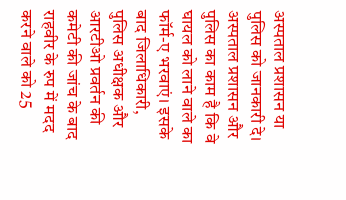अस्पताल प्रशासन या पुलिस को जानकारी दे। अस्पताल प्रशासन और पुलिस का काम है कि वे घायल को लाने वाले का फॉर्म-ए भरवाएं। इसके बाद जिलाधिकारी, पुलिस अधीक्षक और आरटीओ प्रवर्तन की कमेटी की जांच के बाद राहवीर के रुप में मदद करने वाले को 25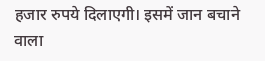हजार रुपये दिलाएगी। इसमें जान बचाने वाला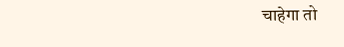चाहेगा तो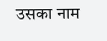उसका नाम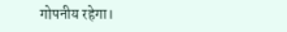गोपनीय रहेगा।